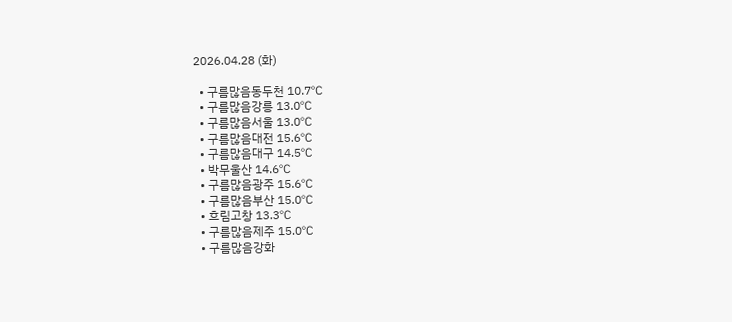2026.04.28 (화)

  • 구름많음동두천 10.7℃
  • 구름많음강릉 13.0℃
  • 구름많음서울 13.0℃
  • 구름많음대전 15.6℃
  • 구름많음대구 14.5℃
  • 박무울산 14.6℃
  • 구름많음광주 15.6℃
  • 구름많음부산 15.0℃
  • 흐림고창 13.3℃
  • 구름많음제주 15.0℃
  • 구름많음강화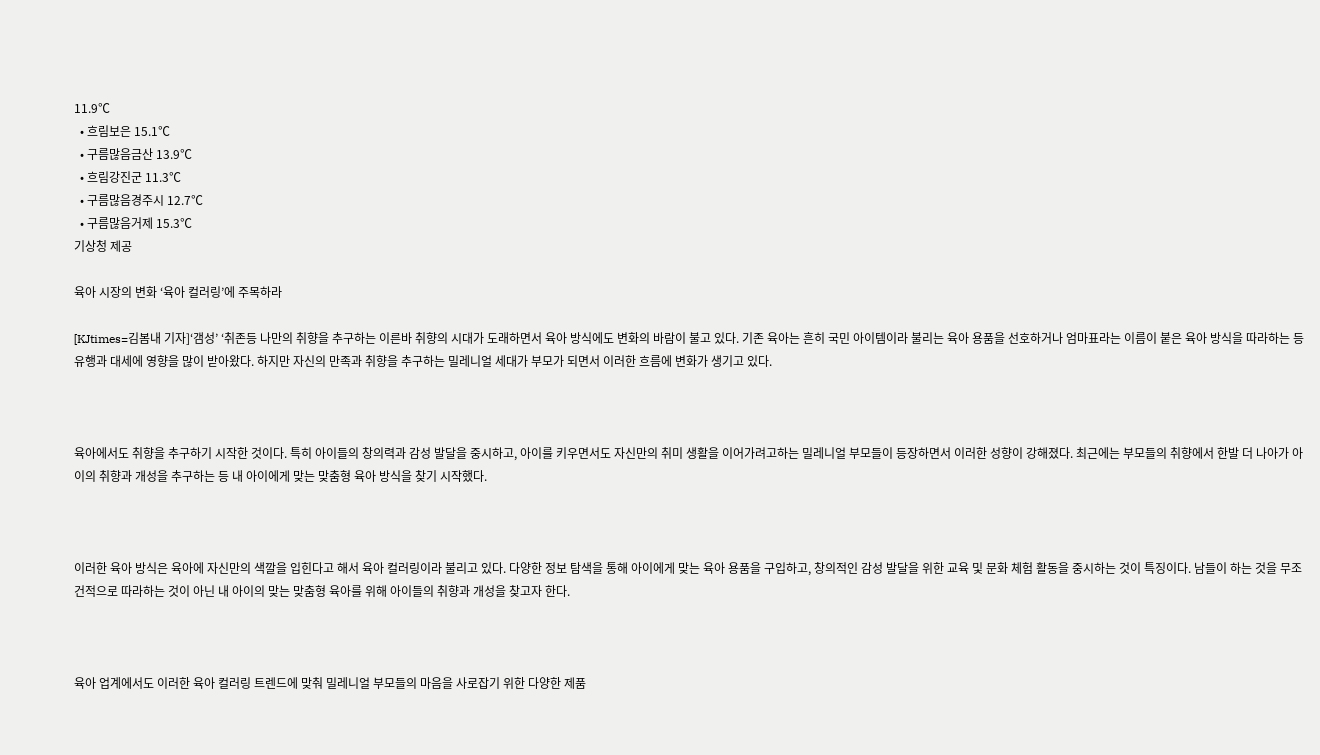11.9℃
  • 흐림보은 15.1℃
  • 구름많음금산 13.9℃
  • 흐림강진군 11.3℃
  • 구름많음경주시 12.7℃
  • 구름많음거제 15.3℃
기상청 제공

육아 시장의 변화 ‘육아 컬러링’에 주목하라

[KJtimes=김봄내 기자]‘갬성’ ‘취존등 나만의 취향을 추구하는 이른바 취향의 시대가 도래하면서 육아 방식에도 변화의 바람이 불고 있다. 기존 육아는 흔히 국민 아이템이라 불리는 육아 용품을 선호하거나 엄마표라는 이름이 붙은 육아 방식을 따라하는 등 유행과 대세에 영향을 많이 받아왔다. 하지만 자신의 만족과 취향을 추구하는 밀레니얼 세대가 부모가 되면서 이러한 흐름에 변화가 생기고 있다.



육아에서도 취향을 추구하기 시작한 것이다. 특히 아이들의 창의력과 감성 발달을 중시하고, 아이를 키우면서도 자신만의 취미 생활을 이어가려고하는 밀레니얼 부모들이 등장하면서 이러한 성향이 강해졌다. 최근에는 부모들의 취향에서 한발 더 나아가 아이의 취향과 개성을 추구하는 등 내 아이에게 맞는 맞춤형 육아 방식을 찾기 시작했다.



이러한 육아 방식은 육아에 자신만의 색깔을 입힌다고 해서 육아 컬러링이라 불리고 있다. 다양한 정보 탐색을 통해 아이에게 맞는 육아 용품을 구입하고, 창의적인 감성 발달을 위한 교육 및 문화 체험 활동을 중시하는 것이 특징이다. 남들이 하는 것을 무조건적으로 따라하는 것이 아닌 내 아이의 맞는 맞춤형 육아를 위해 아이들의 취향과 개성을 찾고자 한다.



육아 업계에서도 이러한 육아 컬러링 트렌드에 맞춰 밀레니얼 부모들의 마음을 사로잡기 위한 다양한 제품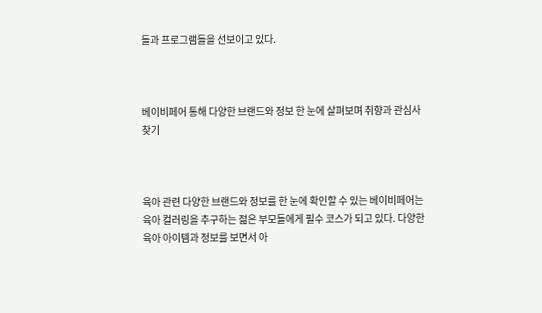들과 프로그램들을 선보이고 있다.



베이비페어 통해 다양한 브랜드와 정보 한 눈에 살펴보며 취향과 관심사 찾기



육아 관련 다양한 브랜드와 정보를 한 눈에 확인할 수 있는 베이비페어는 육아 컬러링을 추구하는 젊은 부모들에게 필수 코스가 되고 있다. 다양한 육아 아이템과 정보를 보면서 아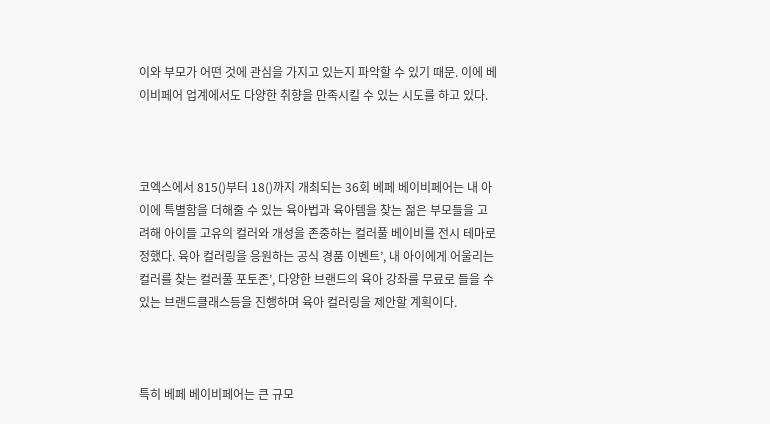이와 부모가 어떤 것에 관심을 가지고 있는지 파악할 수 있기 때문. 이에 베이비페어 업계에서도 다양한 취향을 만족시킬 수 있는 시도를 하고 있다.



코엑스에서 815()부터 18()까지 개최되는 36회 베페 베이비페어는 내 아이에 특별함을 더해줄 수 있는 육아법과 육아템을 찾는 젊은 부모들을 고려해 아이들 고유의 컬러와 개성을 존중하는 컬러풀 베이비를 전시 테마로 정했다. 육아 컬러링을 응원하는 공식 경품 이벤트’, 내 아이에게 어울리는 컬러를 찾는 컬러풀 포토존’, 다양한 브랜드의 육아 강좌를 무료로 들을 수 있는 브랜드클래스등을 진행하며 육아 컬러링을 제안할 계획이다.



특히 베페 베이비페어는 큰 규모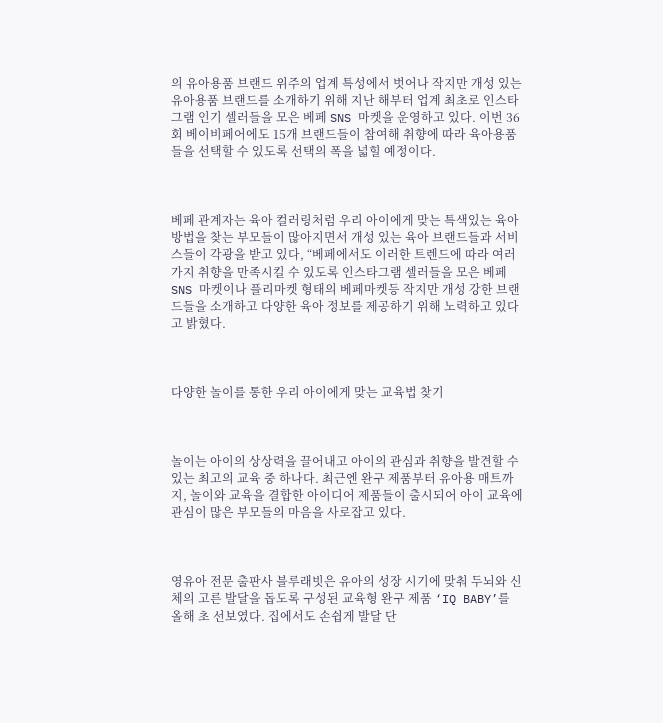의 유아용품 브랜드 위주의 업계 특성에서 벗어나 작지만 개성 있는 유아용품 브랜드를 소개하기 위해 지난 해부터 업계 최초로 인스타그램 인기 셀러들을 모은 베페 SNS 마켓을 운영하고 있다. 이번 36회 베이비페어에도 15개 브랜드들이 참여해 취향에 따라 육아용품들을 선택할 수 있도록 선택의 폭을 넓힐 예정이다.



베페 관계자는 육아 컬러링처럼 우리 아이에게 맞는 특색있는 육아 방법을 찾는 부모들이 많아지면서 개성 있는 육아 브랜드들과 서비스들이 각광을 받고 있다, “베페에서도 이러한 트렌드에 따라 여러가지 취향을 만족시킬 수 있도록 인스타그램 셀러들을 모은 베페 SNS 마켓이나 플리마켓 형태의 베페마켓등 작지만 개성 강한 브랜드들을 소개하고 다양한 육아 정보를 제공하기 위해 노력하고 있다고 밝혔다.



다양한 놀이를 통한 우리 아이에게 맞는 교육법 찾기



놀이는 아이의 상상력을 끌어내고 아이의 관심과 취향을 발견할 수 있는 최고의 교육 중 하나다. 최근엔 완구 제품부터 유아용 매트까지, 놀이와 교육을 결합한 아이디어 제품들이 출시되어 아이 교육에 관심이 많은 부모들의 마음을 사로잡고 있다.



영유아 전문 출판사 블루래빗은 유아의 성장 시기에 맞춰 두뇌와 신체의 고른 발달을 돕도록 구성된 교육형 완구 제품 ‘IQ BABY’를 올해 초 선보였다. 집에서도 손쉽게 발달 단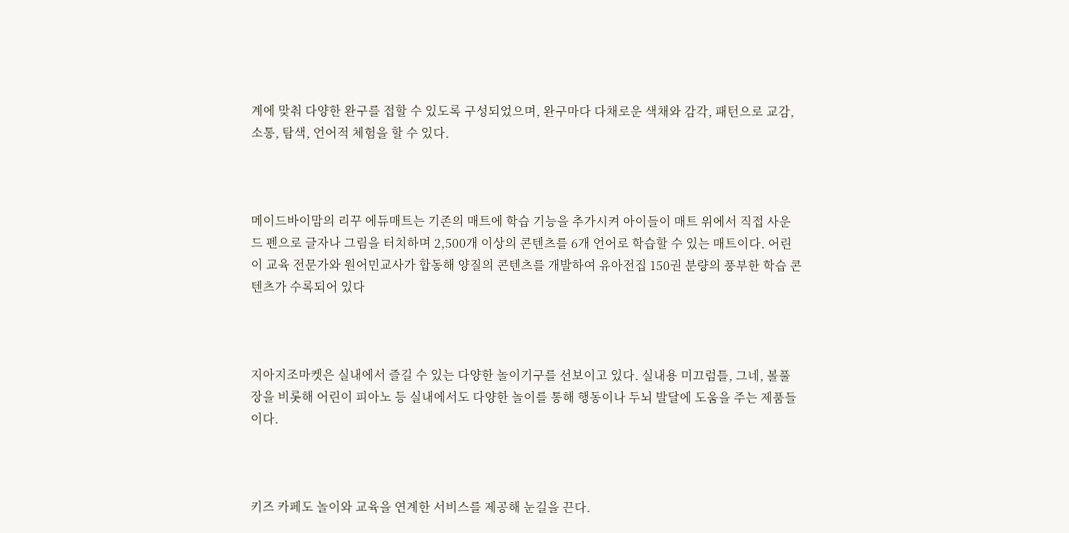계에 맞춰 다양한 완구를 접할 수 있도록 구성되었으며, 완구마다 다채로운 색채와 감각, 패턴으로 교감, 소통, 탐색, 언어적 체험을 할 수 있다.



메이드바이맘의 리꾸 에듀매트는 기존의 매트에 학습 기능을 추가시켜 아이들이 매트 위에서 직접 사운드 펜으로 글자나 그림을 터치하며 2,500개 이상의 콘텐츠를 6개 언어로 학습할 수 있는 매트이다. 어린이 교육 전문가와 원어민교사가 합동해 양질의 콘텐츠를 개발하여 유아전집 150권 분량의 풍부한 학습 콘텐츠가 수록되어 있다



지아지조마켓은 실내에서 즐길 수 있는 다양한 놀이기구를 선보이고 있다. 실내용 미끄럼틀, 그네, 볼풀장을 비롯해 어린이 피아노 등 실내에서도 다양한 놀이를 통해 행동이나 두뇌 발달에 도움을 주는 제품들이다.



키즈 카페도 놀이와 교육을 연계한 서비스를 제공해 눈길을 끈다.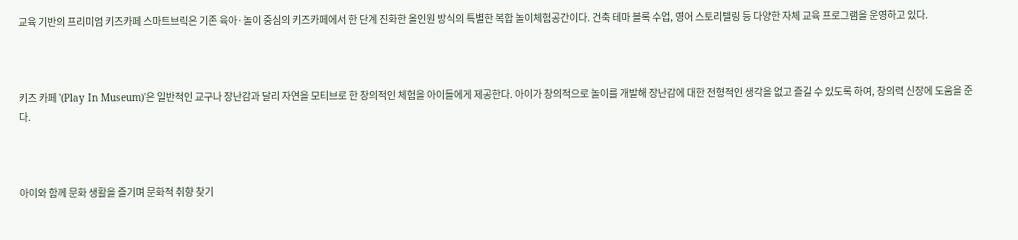교육 기반의 프리미엄 키즈카페 스마트브릭은 기존 육아·놀이 중심의 키즈카페에서 한 단계 진화한 올인원 방식의 특별한 복합 놀이체험공간이다. 건축 테마 블록 수업, 영어 스토리텔링 등 다양한 자체 교육 프로그램을 운영하고 있다.



키즈 카페 '(Play In Museum)'은 일반적인 교구나 장난감과 달리 자연을 모티브로 한 창의적인 체험을 아이들에게 제공한다. 아이가 창의적으로 놀이를 개발해 장난감에 대한 전형적인 생각을 없고 즐길 수 있도록 하여, 창의력 신장에 도움을 준다.



아이와 함께 문화 생활을 즐기며 문화적 취향 찾기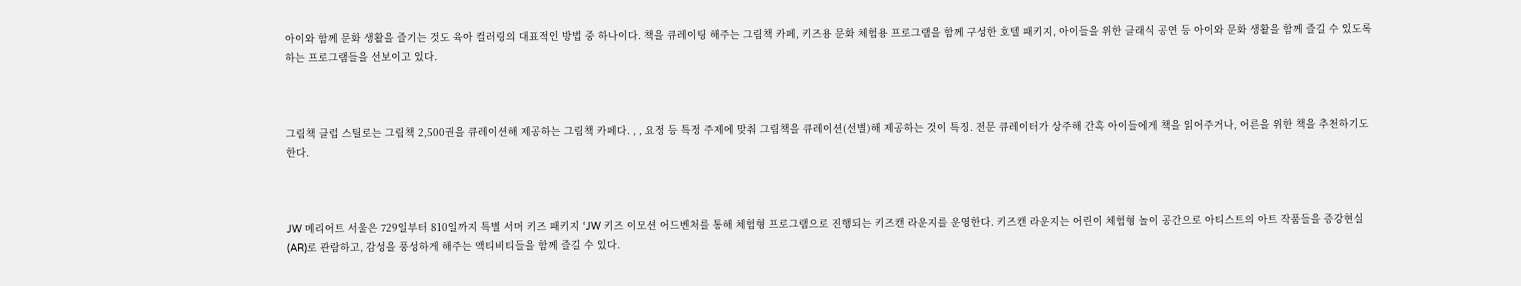아이와 함께 문화 생활을 즐기는 것도 육아 컬러링의 대표적인 방법 중 하나이다. 책을 큐레이팅 해주는 그림책 카페, 키즈용 문화 체험용 프로그램을 함께 구성한 호텔 패키지, 아이들을 위한 클래식 공연 등 아이와 문화 생활을 함께 즐길 수 있도록 하는 프로그램들을 선보이고 있다.



그림책 클럽 스틸로는 그림책 2,500권을 큐레이션해 제공하는 그림책 카페다. , , 요정 등 특정 주제에 맞춰 그림책을 큐레이션(선별)해 제공하는 것이 특징. 전문 큐레이터가 상주해 간혹 아이들에게 책을 읽어주거나, 어른을 위한 책을 추천하기도 한다.



JW 메리어트 서울은 729일부터 810일까지 특별 서머 키즈 패키지 ‘JW 키즈 이모션 어드벤처를 통해 체험형 프로그램으로 진행되는 키즈캔 라운지를 운영한다. 키즈캔 라운지는 어린이 체험형 놀이 공간으로 아티스트의 아트 작품들을 증강현실(AR)로 관람하고, 감성을 풍성하게 해주는 액티비티들을 함께 즐길 수 있다.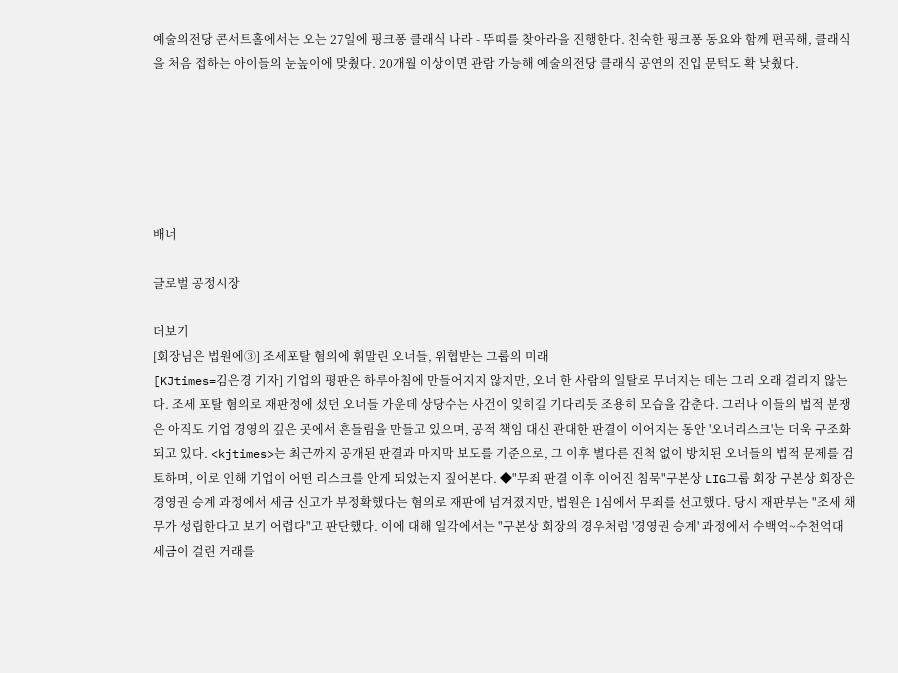예술의전당 콘서트홀에서는 오는 27일에 핑크퐁 클래식 나라 - 뚜띠를 찾아라을 진행한다. 친숙한 핑크퐁 동요와 함께 편곡해, 클래식을 처음 접하는 아이들의 눈높이에 맞췄다. 20개월 이상이면 관람 가능해 예술의전당 클래식 공연의 진입 문턱도 확 낮췄다.






배너

글로벌 공정시장

더보기
[회장님은 법원에③] 조세포탈 혐의에 휘말린 오너들, 위협받는 그룹의 미래
[KJtimes=김은경 기자] 기업의 평판은 하루아침에 만들어지지 않지만, 오너 한 사람의 일탈로 무너지는 데는 그리 오래 걸리지 않는다. 조세 포탈 혐의로 재판정에 섰던 오너들 가운데 상당수는 사건이 잊히길 기다리듯 조용히 모습을 감춘다. 그러나 이들의 법적 분쟁은 아직도 기업 경영의 깊은 곳에서 흔들림을 만들고 있으며, 공적 책임 대신 관대한 판결이 이어지는 동안 '오너리스크'는 더욱 구조화되고 있다. <kjtimes>는 최근까지 공개된 판결과 마지막 보도를 기준으로, 그 이후 별다른 진척 없이 방치된 오너들의 법적 문제를 검토하며, 이로 인해 기업이 어떤 리스크를 안게 되었는지 짚어본다. ◆"무죄 판결 이후 이어진 침묵"구본상 LIG그룹 회장 구본상 회장은 경영권 승계 과정에서 세금 신고가 부정확했다는 혐의로 재판에 넘겨졌지만, 법원은 1심에서 무죄를 선고했다. 당시 재판부는 "조세 채무가 성립한다고 보기 어렵다"고 판단했다. 이에 대해 일각에서는 "구본상 회장의 경우처럼 '경영권 승계' 과정에서 수백억~수천억대 세금이 걸린 거래를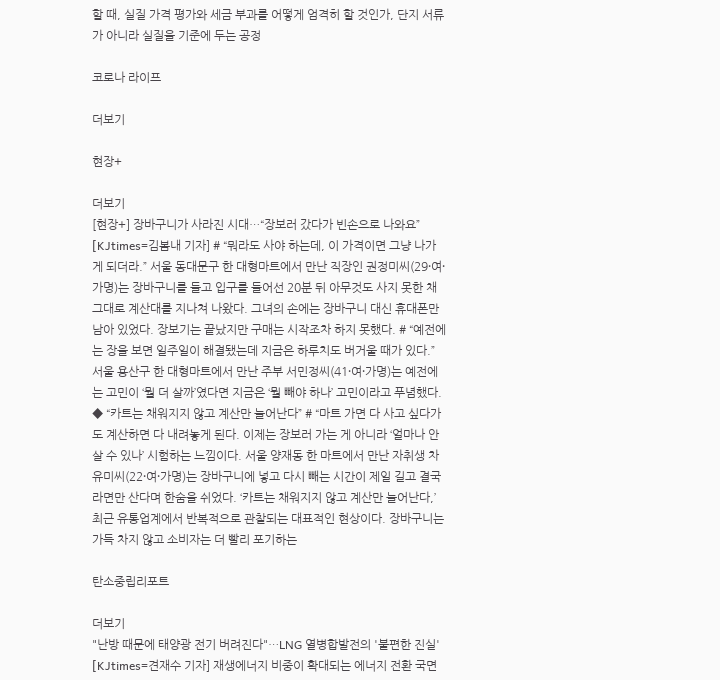할 때, 실질 가격 평가와 세금 부과를 어떻게 엄격히 할 것인가, 단지 서류가 아니라 실질을 기준에 두는 공정

코로나 라이프

더보기

현장+

더보기
[현장+] 장바구니가 사라진 시대…“장보러 갔다가 빈손으로 나와요”
[KJtimes=김봄내 기자] # “뭐라도 사야 하는데, 이 가격이면 그냥 나가게 되더라.” 서울 동대문구 한 대형마트에서 만난 직장인 권정미씨(29⸱여⸱가명)는 장바구니를 들고 입구를 들어선 20분 뒤 아무것도 사지 못한 채 그대로 계산대를 지나쳐 나왔다. 그녀의 손에는 장바구니 대신 휴대폰만 남아 있었다. 장보기는 끝났지만 구매는 시작조차 하지 못했다. # “예전에는 장을 보면 일주일이 해결됐는데 지금은 하루치도 버거울 때가 있다.” 서울 용산구 한 대형마트에서 만난 주부 서민정씨(41⸱여⸱가명)는 예전에는 고민이 ‘뭘 더 살까’였다면 지금은 ‘뭘 빼야 하나’ 고민이라고 푸념했다. ◆ “카트는 채워지지 않고 계산만 늘어난다” # “마트 가면 다 사고 싶다가도 계산하면 다 내려놓게 된다. 이제는 장보러 가는 게 아니라 ‘얼마나 안 살 수 있나’ 시험하는 느낌이다. 서울 양재동 한 마트에서 만난 자취생 차유미씨(22⸱여⸱가명)는 장바구니에 넣고 다시 빼는 시간이 제일 길고 결국 라면만 산다며 한숨을 쉬었다. ‘카트는 채워지지 않고 계산만 늘어난다,’ 최근 유통업계에서 반복적으로 관찰되는 대표적인 현상이다. 장바구니는 가득 차지 않고 소비자는 더 빨리 포기하는

탄소중립리포트

더보기
"난방 때문에 태양광 전기 버려진다"…LNG 열병합발전의 '불편한 진실'
[KJtimes=견재수 기자] 재생에너지 비중이 확대되는 에너지 전환 국면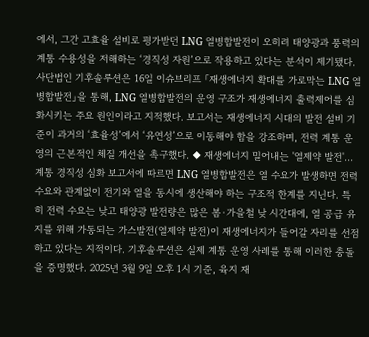에서, 그간 고효율 설비로 평가받던 LNG 열병합발전이 오히려 태양광과 풍력의 계통 수용성을 저해하는 ‘경직성 자원’으로 작용하고 있다는 분석이 제기됐다. 사단법인 기후솔루션은 16일 이슈브리프 「재생에너지 확대를 가로막는 LNG 열병합발전」을 통해, LNG 열병합발전의 운영 구조가 재생에너지 출력제어를 심화시키는 주요 원인이라고 지적했다. 보고서는 재생에너지 시대의 발전 설비 기준이 과거의 ‘효율성’에서 ‘유연성’으로 이동해야 함을 강조하며, 전력 계통 운영의 근본적인 체질 개선을 촉구했다. ◆ 재생에너지 밀어내는 '열제약 발전'...계통 경직성 심화 보고서에 따르면 LNG 열병합발전은 열 수요가 발생하면 전력 수요와 관계없이 전기와 열을 동시에 생산해야 하는 구조적 한계를 지닌다. 특히 전력 수요는 낮고 태양광 발전량은 많은 봄·가을철 낮 시간대에, 열 공급 유지를 위해 가동되는 가스발전(열제약 발전)이 재생에너지가 들어갈 자리를 선점하고 있다는 지적이다. 기후솔루션은 실제 계통 운영 사례를 통해 이러한 충돌을 증명했다. 2025년 3월 9일 오후 1시 기준, 육지 재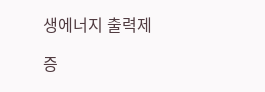생에너지 출력제

증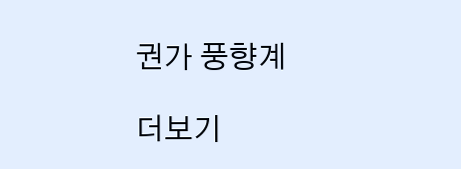권가 풍향계

더보기